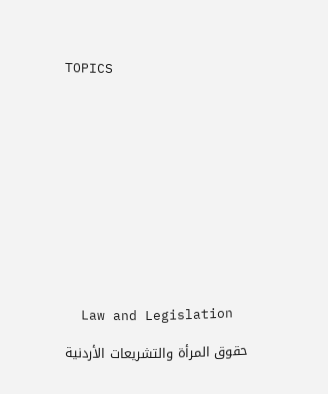TOPICS












  Law and Legislation

  حقوق المرأة والتشريعات الأردنية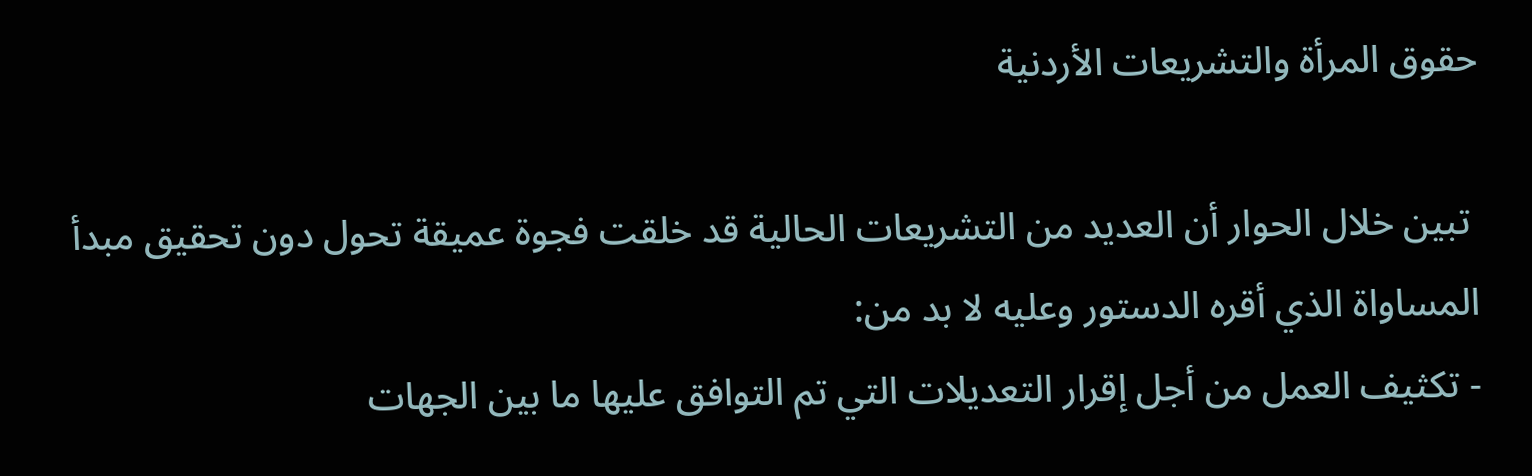حقوق المرأة والتشريعات الأردنية

 تبين خلال الحوار أن العديد من التشريعات الحالية قد خلقت فجوة عميقة تحول دون تحقيق مبدأ المساواة الذي أقره الدستور وعليه لا بد من:
- تكثيف العمل من أجل إقرار التعديلات التي تم التوافق عليها ما بين الجهات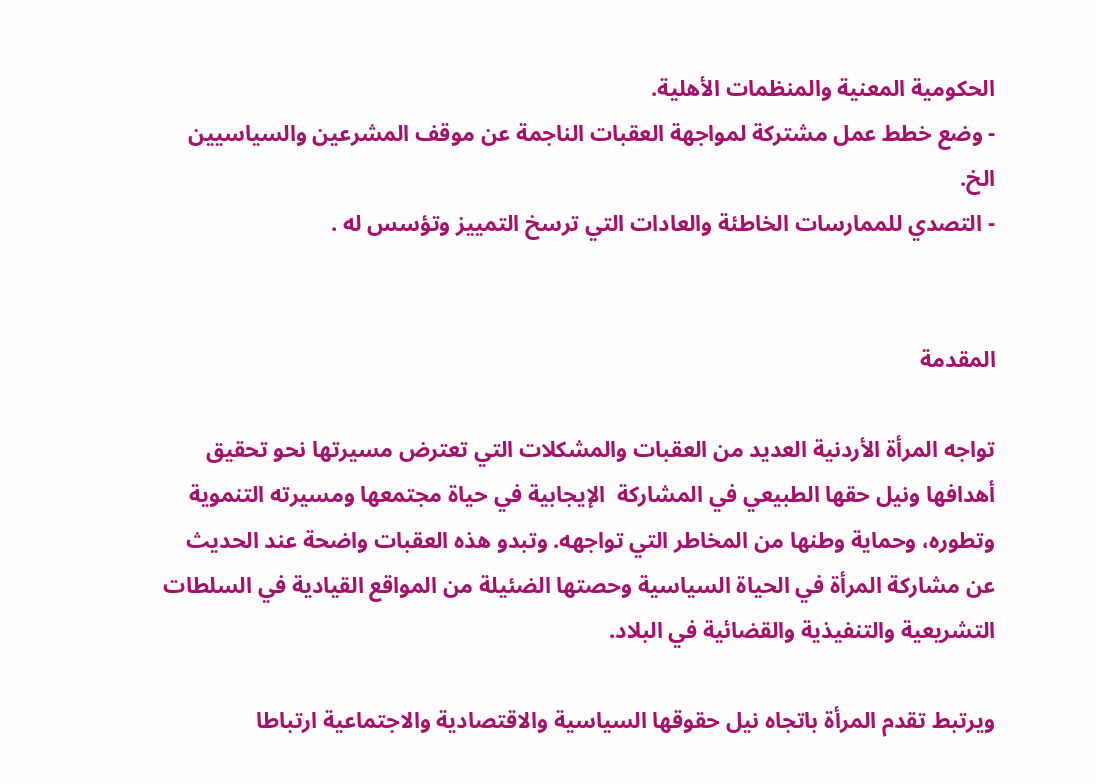الحكومية المعنية والمنظمات الأهلية.
- وضع خطط عمل مشتركة لمواجهة العقبات الناجمة عن موقف المشرعين والسياسيين الخ.
- التصدي للممارسات الخاطئة والعادات التي ترسخ التمييز وتؤسس له .


المقدمة

تواجه المرأة الأردنية العديد من العقبات والمشكلات التي تعترض مسيرتها نحو تحقيق أهدافها ونيل حقها الطبيعي في المشاركة  الإيجابية في حياة مجتمعها ومسيرته التنموية وتطوره، وحماية وطنها من المخاطر التي تواجهه. وتبدو هذه العقبات واضحة عند الحديث عن مشاركة المرأة في الحياة السياسية وحصتها الضئيلة من المواقع القيادية في السلطات التشريعية والتنفيذية والقضائية في البلاد.

ويرتبط تقدم المرأة باتجاه نيل حقوقها السياسية والاقتصادية والاجتماعية ارتباطا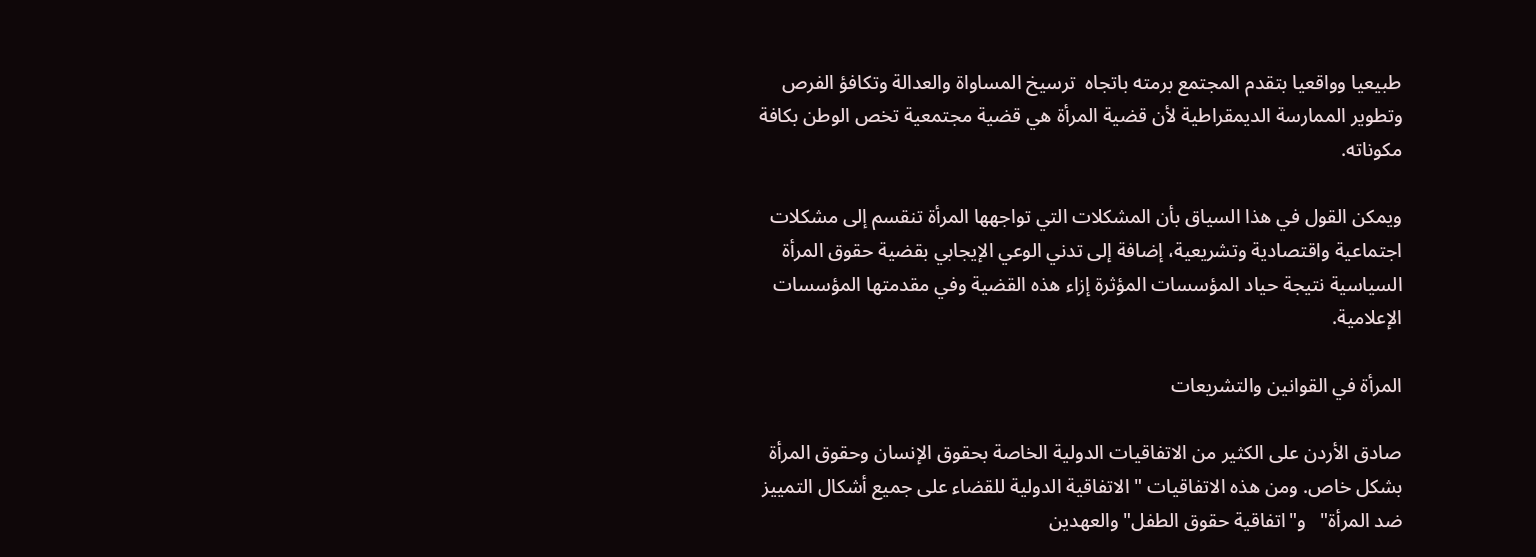طبيعيا وواقعيا بتقدم المجتمع برمته باتجاه  ترسيخ المساواة والعدالة وتكافؤ الفرص وتطوير الممارسة الديمقراطية لأن قضية المرأة هي قضية مجتمعية تخص الوطن بكافة مكوناته.

ويمكن القول في هذا السياق بأن المشكلات التي تواجهها المرأة تنقسم إلى مشكلات اجتماعية واقتصادية وتشريعية، إضافة إلى تدني الوعي الإيجابي بقضية حقوق المرأة السياسية نتيجة حياد المؤسسات المؤثرة إزاء هذه القضية وفي مقدمتها المؤسسات الإعلامية.

المرأة في القوانين والتشريعات

صادق الأردن على الكثير من الاتفاقيات الدولية الخاصة بحقوق الإنسان وحقوق المرأة بشكل خاص. ومن هذه الاتفاقيات " الاتفاقية الدولية للقضاء على جميع أشكال التمييز ضد المرأة"   و"اتفاقية حقوق الطفل" والعهدين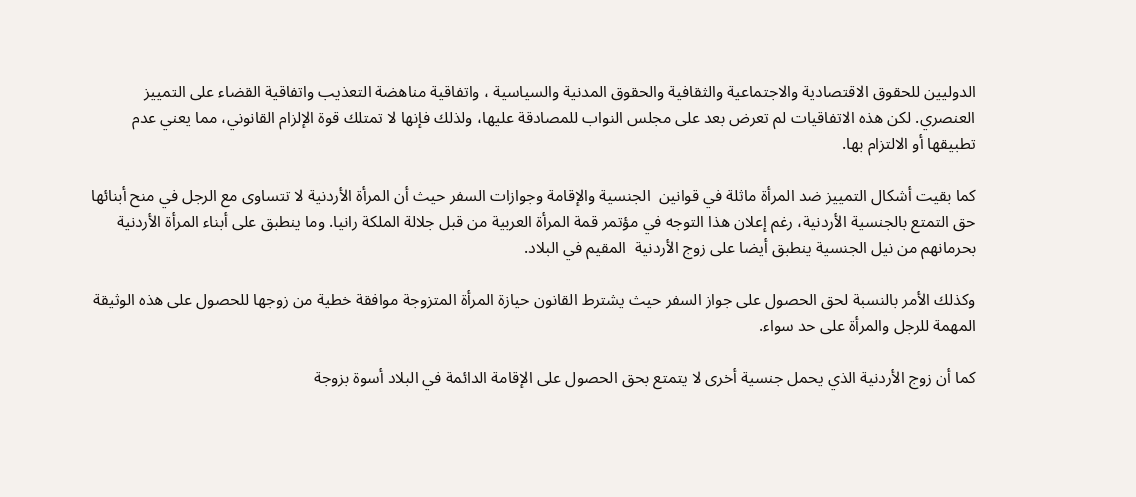الدوليين للحقوق الاقتصادية والاجتماعية والثقافية والحقوق المدنية والسياسية ، واتفاقية مناهضة التعذيب واتفاقية القضاء على التمييز العنصري. لكن هذه الاتفاقيات لم تعرض بعد على مجلس النواب للمصادقة عليها، ولذلك فإنها لا تمتلك قوة الإلزام القانوني، مما يعني عدم تطبيقها أو الالتزام بها.

كما بقيت أشكال التمييز ضد المرأة ماثلة في قوانين  الجنسية والإقامة وجوازات السفر حيث أن المرأة الأردنية لا تتساوى مع الرجل في منح أبنائها حق التمتع بالجنسية الأردنية، رغم إعلان هذا التوجه في مؤتمر قمة المرأة العربية من قبل جلالة الملكة رانيا. وما ينطبق على أبناء المرأة الأردنية بحرمانهم من نيل الجنسية ينطبق أيضا على زوج الأردنية  المقيم في البلاد.

وكذلك الأمر بالنسبة لحق الحصول على جواز السفر حيث يشترط القانون حيازة المرأة المتزوجة موافقة خطية من زوجها للحصول على هذه الوثيقة المهمة للرجل والمرأة على حد سواء.

كما أن زوج الأردنية الذي يحمل جنسية أخرى لا يتمتع بحق الحصول على الإقامة الدائمة في البلاد أسوة بزوجة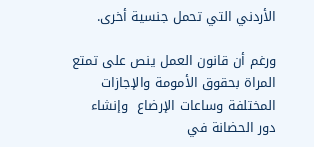الأردني التي تحمل جنسية أخرى.

ورغم أن قانون العمل ينص على تمتع المراة بحقوق الأمومة والإجازات المختلفة وساعات الإرضاع  وإنشاء دور الحضانة في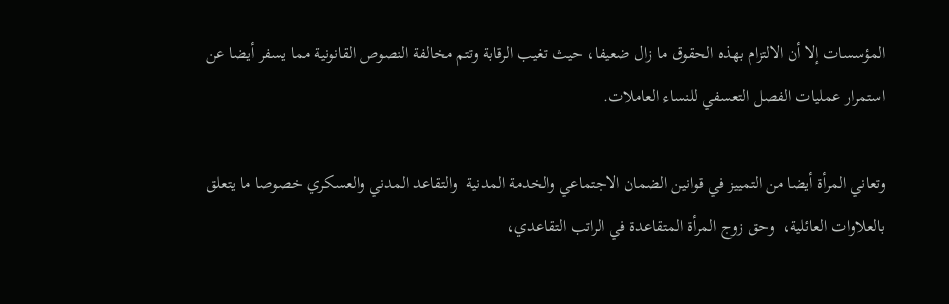المؤسسات إلا أن الالتزام بهذه الحقوق ما زال ضعيفا، حيث تغيب الرقابة وتتم مخالفة النصوص القانونية مما يسفر أيضا عن استمرار عمليات الفصل التعسفي للنساء العاملات.

وتعاني المرأة أيضا من التمييز في قوانين الضمان الاجتماعي والخدمة المدنية  والتقاعد المدني والعسكري خصوصا ما يتعلق بالعلاوات العائلية،  وحق زوج المرأة المتقاعدة في الراتب التقاعدي،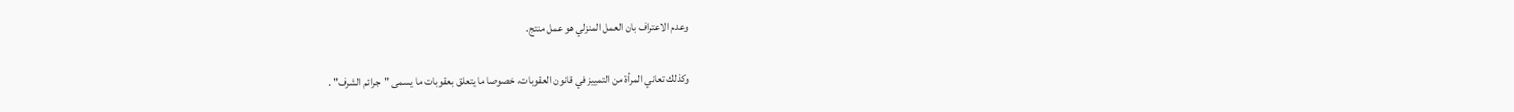وعدم الاعتراف بان العمل المنزلي هو عمل منتج.

وكذلك تعاني المرأة من التمييز في قانون العقوبات، خصوصا ما يتعلق بعقوبات ما يسمى "جرائم الشرف" .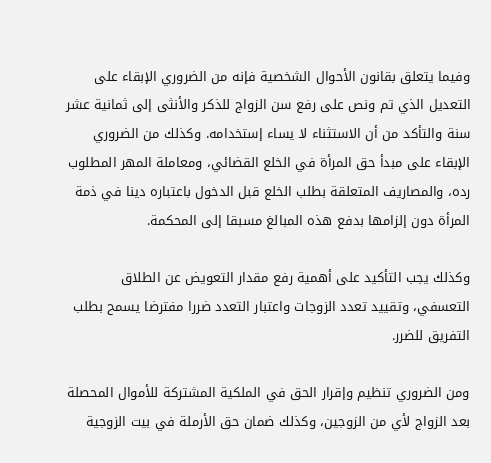وفيما يتعلق بقانون الأحوال الشخصية فإنه من الضروري الإبقاء على التعديل الذي تم ونص على رفع سن الزواج للذكر والأنثى إلى ثمانية عشر سنة والتأكد من أن الاستثناء لا يساء إستخدامه. وكذلك من الضروري الإبقاء على مبدأ حق المرأة في الخلع القضائي، ومعاملة المهر المطلوب رده، والمصاريف المتعلقة بطلب الخلع قبل الدخول باعتباره دينا في ذمة المرأة دون إلزامها بدفع هذه المبالغ مسبقا إلى المحكمة.

وكذلك يجب التأكيد على أهمية رفع مقدار التعويض عن الطلاق التعسفي، وتقييد تعدد الزوجات واعتبار التعدد ضررا مفترضا يسمح بطلب التفريق للضرر.

ومن الضروري تنظيم وإقرار الحق في الملكية المشتركة للأموال المحصلة بعد الزواج لأي من الزوجين، وكذلك ضمان حق الأرملة في بيت الزوجية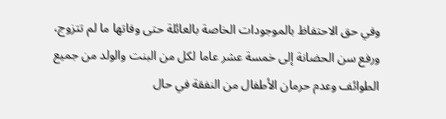وفي حق الاحتفاظ بالموجودات الخاصة بالعائلة حتى وفاتها ما لم تتزوج، ورفع سن الحضانة إلى خمسة عشر عاما لكل من البنت والولد من جميع الطوائف وعدم حرمان الأطفال من النفقة في حال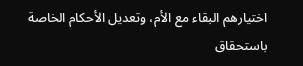اختيارهم البقاء مع الأم، وتعديل الأحكام الخاصة باستحقاق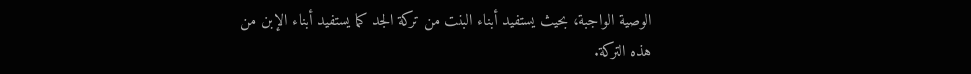الوصية الواجبة، بحيث يستفيد أبناء البنت من تركة الجد كما يستفيد أبناء الإبن من هذه التركة.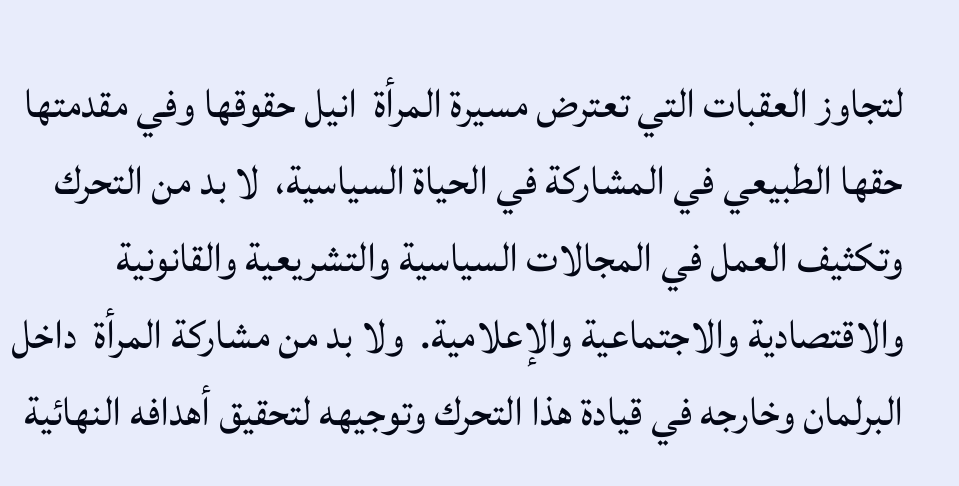لتجاوز العقبات التي تعترض مسيرة المرأة  انيل حقوقها وفي مقدمتها حقها الطبيعي في المشاركة في الحياة السياسية،  لا بد من التحرك وتكثيف العمل في المجالات السياسية والتشريعية والقانونية والاقتصادية والاجتماعية والإعلامية.  ولا بد من مشاركة المرأة  داخل البرلمان وخارجه في قيادة هذا التحرك وتوجيهه لتحقيق أهدافه النهائية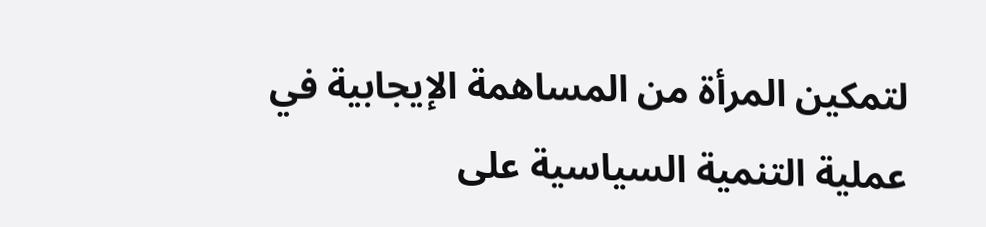لتمكين المرأة من المساهمة الإيجابية في عملية التنمية السياسية على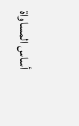أساس المساواة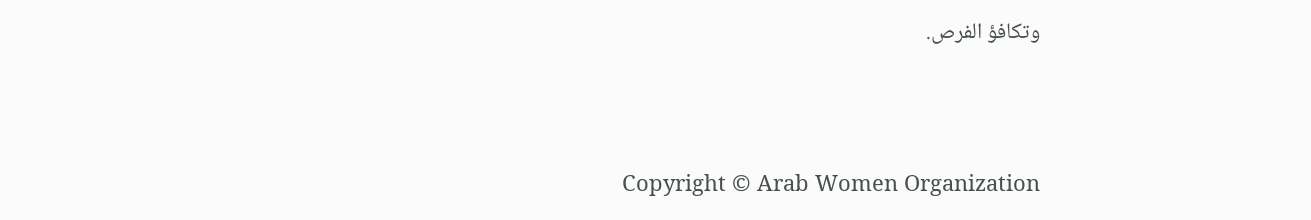وتكافؤ الفرص.



Copyright © Arab Women Organization